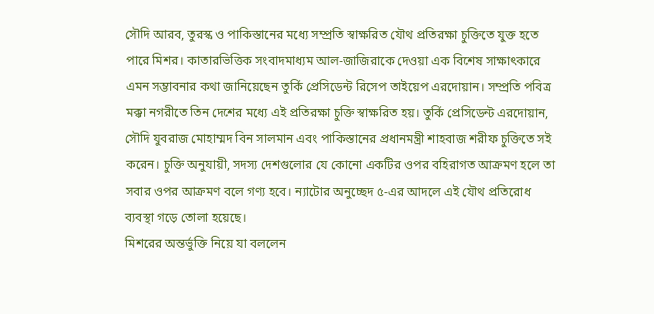সৌদি আরব, তুরস্ক ও পাকিস্তানের মধ্যে সম্প্রতি স্বাক্ষরিত যৌথ প্রতিরক্ষা চুক্তিতে যুক্ত হতে পারে মিশর। কাতারভিত্তিক সংবাদমাধ্যম আল-জাজিরাকে দেওয়া এক বিশেষ সাক্ষাৎকারে এমন সম্ভাবনার কথা জানিয়েছেন তুর্কি প্রেসিডেন্ট রিসেপ তাইয়েপ এরদোয়ান। সম্প্রতি পবিত্র মক্কা নগরীতে তিন দেশের মধ্যে এই প্রতিরক্ষা চুক্তি স্বাক্ষরিত হয়। তুর্কি প্রেসিডেন্ট এরদোয়ান, সৌদি যুবরাজ মোহাম্মদ বিন সালমান এবং পাকিস্তানের প্রধানমন্ত্রী শাহবাজ শরীফ চুক্তিতে সই করেন। চুক্তি অনুযায়ী, সদস্য দেশগুলোর যে কোনো একটির ওপর বহিরাগত আক্রমণ হলে তা সবার ওপর আক্রমণ বলে গণ্য হবে। ন্যাটোর অনুচ্ছেদ ৫-এর আদলে এই যৌথ প্রতিরোধ ব্যবস্থা গড়ে তোলা হয়েছে।
মিশরের অন্তর্ভুক্তি নিয়ে যা বললেন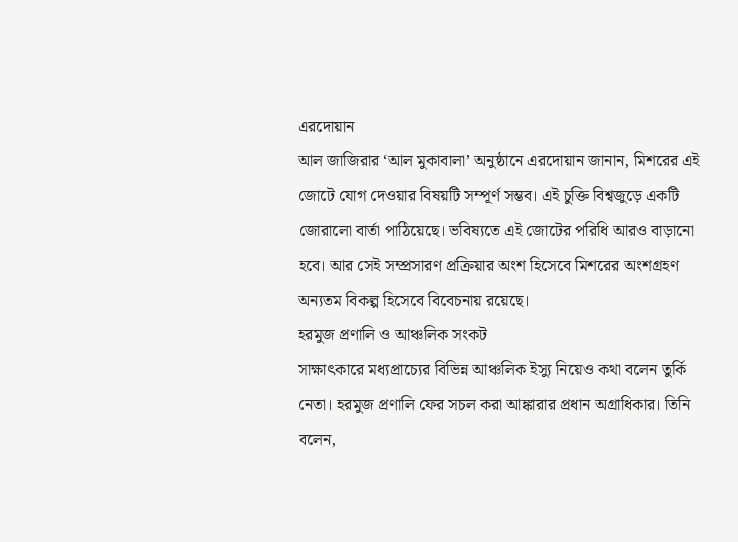এরদোয়ান
আল জাজিরার ‘আল মুকাবালা’ অনুষ্ঠানে এরদোয়ান জানান, মিশরের এই জোটে যোগ দেওয়ার বিষয়টি সম্পূর্ণ সম্ভব। এই চুক্তি বিশ্বজুড়ে একটি জোরালো বার্তা পাঠিয়েছে। ভবিষ্যতে এই জোটের পরিধি আরও বাড়ানো হবে। আর সেই সম্প্রসারণ প্রক্রিয়ার অংশ হিসেবে মিশরের অংশগ্রহণ অন্যতম বিকল্প হিসেবে বিবেচনায় রয়েছে।
হরমুজ প্রণালি ও আঞ্চলিক সংকট
সাক্ষাৎকারে মধ্যপ্রাচ্যের বিভিন্ন আঞ্চলিক ইস্যু নিয়েও কথা বলেন তুর্কি নেতা। হরমুজ প্রণালি ফের সচল করা আঙ্কারার প্রধান অগ্রাধিকার। তিনি বলেন,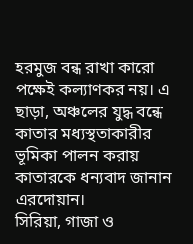হরমুজ বন্ধ রাখা কারো পক্ষেই কল্যাণকর নয়। এ ছাড়া, অঞ্চলের যুদ্ধ বন্ধে কাতার মধ্যস্থতাকারীর ভূমিকা পালন করায় কাতারকে ধন্যবাদ জানান এরদোয়ান।
সিরিয়া, গাজা ও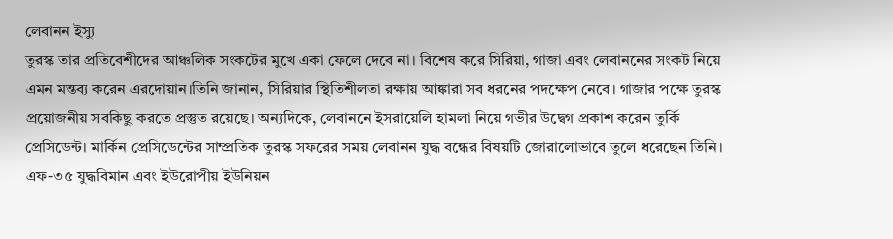লেবানন ইস্যু
তুরস্ক তার প্রতিবেশীদের আঞ্চলিক সংকটের মুখে একা ফেলে দেবে না। বিশেষ করে সিরিয়া, গাজা এবং লেবাননের সংকট নিয়ে এমন মন্তব্য করেন এরদোয়ান।তিনি জানান, সিরিয়ার স্থিতিশীলতা রক্ষায় আঙ্কারা সব ধরনের পদক্ষেপ নেবে। গাজার পক্ষে তুরস্ক প্রয়োজনীয় সবকিছু করতে প্রস্তুত রয়েছে। অন্যদিকে, লেবাননে ইসরায়েলি হামলা নিয়ে গভীর উদ্বেগ প্রকাশ করেন তুর্কি প্রেসিডেন্ট। মার্কিন প্রেসিডেন্টের সাম্প্রতিক তুরস্ক সফরের সময় লেবানন যুদ্ধ বন্ধের বিষয়টি জোরালোভাবে তুলে ধরেছেন তিনি।
এফ-৩৫ যুদ্ধবিমান এবং ইউরোপীয় ইউনিয়ন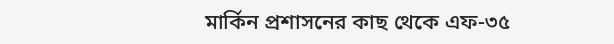মার্কিন প্রশাসনের কাছ থেকে এফ-৩৫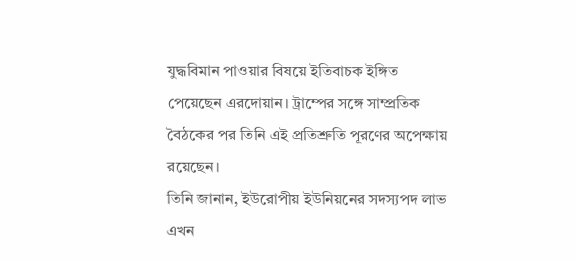যুদ্ধবিমান পাওয়ার বিষয়ে ইতিবাচক ইঙ্গিত পেয়েছেন এরদোয়ান। ট্রাম্পের সঙ্গে সাম্প্রতিক বৈঠকের পর তিনি এই প্রতিশ্রুতি পূরণের অপেক্ষায় রয়েছেন।
তিনি জানান, ইউরোপীয় ইউনিয়নের সদস্যপদ লাভ এখন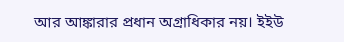আর আঙ্কারার প্রধান অগ্রাধিকার নয়। ইইউ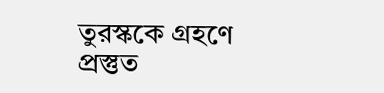তুরস্ককে গ্রহণে প্রস্তুত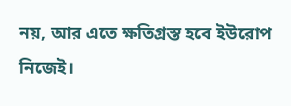নয়, আর এতে ক্ষতিগ্রস্ত হবে ইউরোপ নিজেই।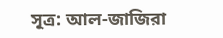সূত্র: আল-জাজিরা